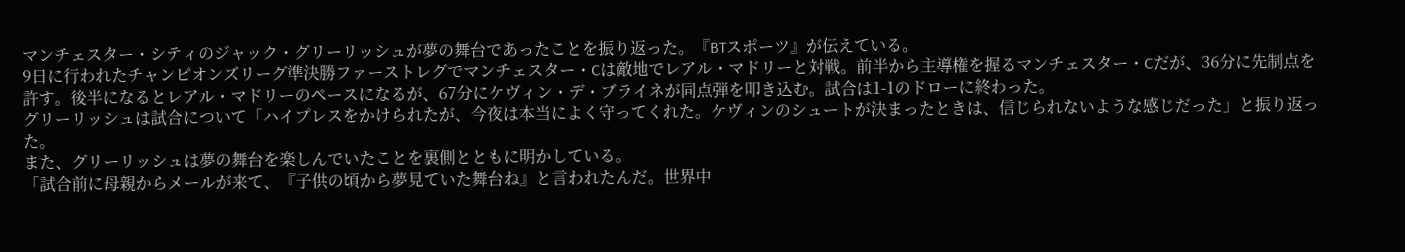マンチェスター・シティのジャック・グリーリッシュが夢の舞台であったことを振り返った。『BTスポーツ』が伝えている。
9日に行われたチャンピオンズリーグ準決勝ファーストレグでマンチェスター・Cは敵地でレアル・マドリーと対戦。前半から主導権を握るマンチェスター・Cだが、36分に先制点を許す。後半になるとレアル・マドリーのペースになるが、67分にケヴィン・デ・ブライネが同点弾を叩き込む。試合は1-1のドローに終わった。
グリーリッシュは試合について「ハイプレスをかけられたが、今夜は本当によく守ってくれた。ケヴィンのシュートが決まったときは、信じられないような感じだった」と振り返った。
また、グリーリッシュは夢の舞台を楽しんでいたことを裏側とともに明かしている。
「試合前に母親からメールが来て、『子供の頃から夢見ていた舞台ね』と言われたんだ。世界中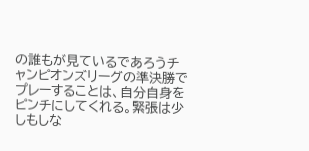の誰もが見ているであろうチャンピオンズリーグの準決勝でプレーすることは、自分自身をピンチにしてくれる。緊張は少しもしな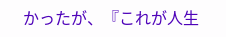かったが、『これが人生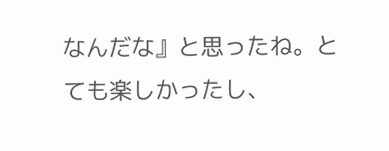なんだな』と思ったね。とても楽しかったし、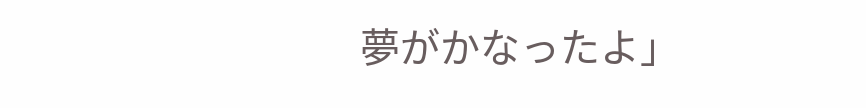夢がかなったよ」